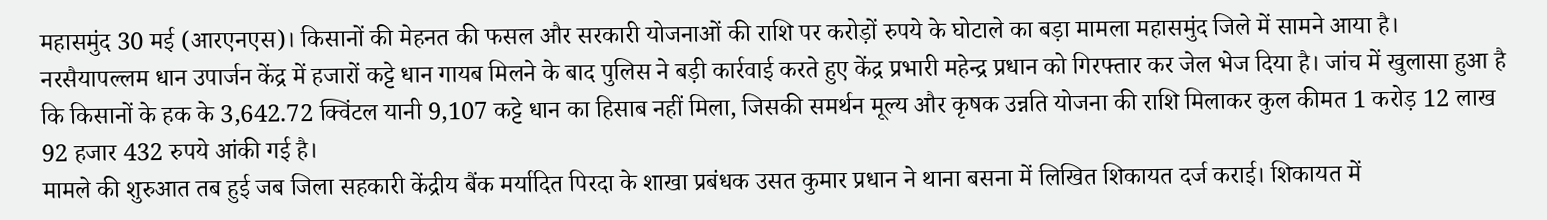महासमुंद 30 मई (आरएनएस)। किसानों की मेहनत की फसल और सरकारी योजनाओं की राशि पर करोड़ों रुपये के घोटाले का बड़ा मामला महासमुंद जिले में सामने आया है। नरसैयापल्लम धान उपार्जन केंद्र में हजारों कट्टे धान गायब मिलने के बाद पुलिस ने बड़ी कार्रवाई करते हुए केंद्र प्रभारी महेन्द्र प्रधान को गिरफ्तार कर जेल भेज दिया है। जांच में खुलासा हुआ है कि किसानों के हक के 3,642.72 क्विंटल यानी 9,107 कट्टे धान का हिसाब नहीं मिला, जिसकी समर्थन मूल्य और कृषक उन्नति योजना की राशि मिलाकर कुल कीमत 1 करोड़ 12 लाख 92 हजार 432 रुपये आंकी गई है।
मामले की शुरुआत तब हुई जब जिला सहकारी केंद्रीय बैंक मर्यादित पिरदा के शाखा प्रबंधक उसत कुमार प्रधान ने थाना बसना में लिखित शिकायत दर्ज कराई। शिकायत में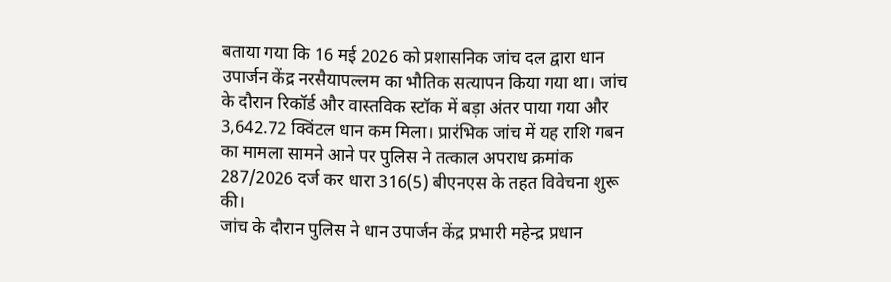बताया गया कि 16 मई 2026 को प्रशासनिक जांच दल द्वारा धान उपार्जन केंद्र नरसैयापल्लम का भौतिक सत्यापन किया गया था। जांच के दौरान रिकॉर्ड और वास्तविक स्टॉक में बड़ा अंतर पाया गया और 3,642.72 क्विंटल धान कम मिला। प्रारंभिक जांच में यह राशि गबन का मामला सामने आने पर पुलिस ने तत्काल अपराध क्रमांक 287/2026 दर्ज कर धारा 316(5) बीएनएस के तहत विवेचना शुरू की।
जांच के दौरान पुलिस ने धान उपार्जन केंद्र प्रभारी महेन्द्र प्रधान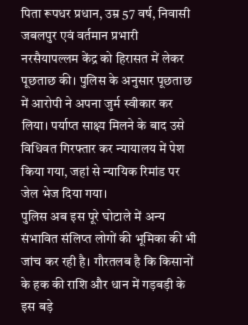पिता रूपधर प्रधान, उम्र 57 वर्ष, निवासी जबलपुर एवं वर्तमान प्रभारी नरसैयापल्लम केंद्र को हिरासत में लेकर पूछताछ की। पुलिस के अनुसार पूछताछ में आरोपी ने अपना जुर्म स्वीकार कर लिया। पर्याप्त साक्ष्य मिलने के बाद उसे विधिवत गिरफ्तार कर न्यायालय में पेश किया गया, जहां से न्यायिक रिमांड पर जेल भेज दिया गया।
पुलिस अब इस पूरे घोटाले में अन्य संभावित संलिप्त लोगों की भूमिका की भी जांच कर रही है। गौरतलब है कि किसानों के हक की राशि और धान में गड़बड़ी के इस बड़े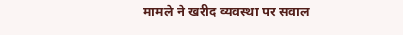मामले ने खरीद व्यवस्था पर सवाल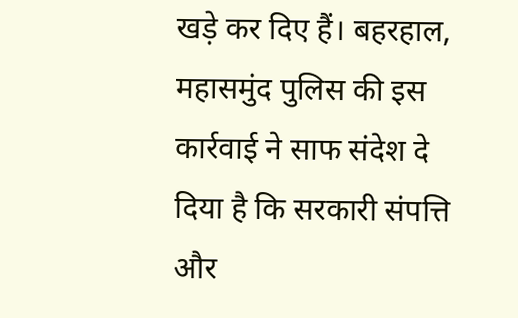खड़े कर दिए हैं। बहरहाल, महासमुंद पुलिस की इस कार्रवाई ने साफ संदेश दे दिया है कि सरकारी संपत्ति और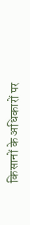किसानों के अधिकारों पर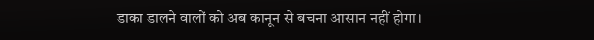डाका डालने वालों को अब कानून से बचना आसान नहीं होगा।